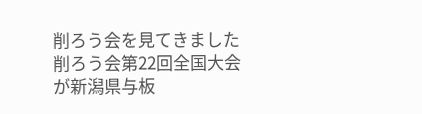削ろう会を見てきました
削ろう会第22回全国大会が新潟県与板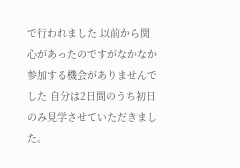で行われました 以前から関心があったのですがなかなか参加する機会がありませんでした 自分は2日間のうち初日のみ見学させていただきました。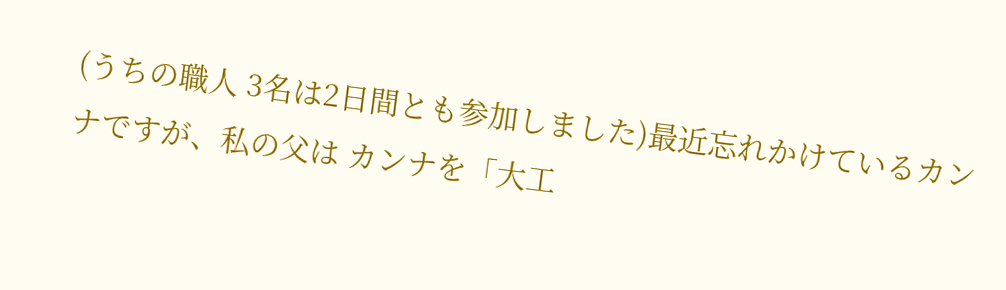(うちの職人 3名は2日間とも参加しました)最近忘れかけているカンナですが、私の父は カンナを「大工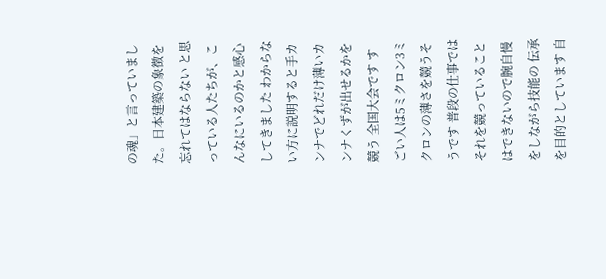の魂」と言っていました。日本建築の象徴を忘れてはならない と思っている人たちが、こんなにいるのかと感心してきました わからない方に説明すると手カンナでどれだけ薄いカンナくずが出せるかを競う 全国大会です すごい人は5ミクロン3ミクロンの薄さを競うそうです 普段の仕事ではそれを競っていることはできないので腕自慢をしながら技能の 伝承を目的としています 自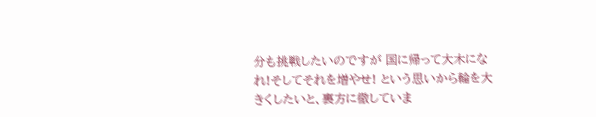分も挑戦したいのですが 国に帰って大木になれ!そしてそれを増やせ! という思いから輪を大きくしたいと、裏方に徹していま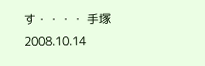す・・・・ 手塚
2008.10.14